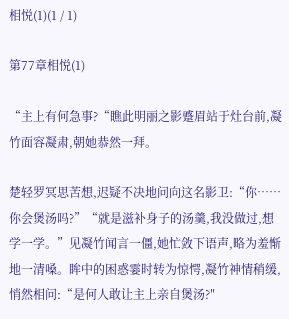相悦(1)(1 / 1)

第77章相悦(1)

“主上有何急事?“瞧此明丽之影蹙眉站于灶台前,凝竹面容凝肃,朝她恭然一拜。

楚轻罗冥思苦想,迟疑不决地问向这名影卫:“你……你会煲汤吗?”“就是滋补身子的汤羹,我没做过,想学一学。”见凝竹闻言一僵,她忙敛下语声,略为羞惭地一清嗓。眸中的困惑霎时转为惊愕,凝竹神情稍缓,悄然相问:“是何人敢让主上亲自煲汤?″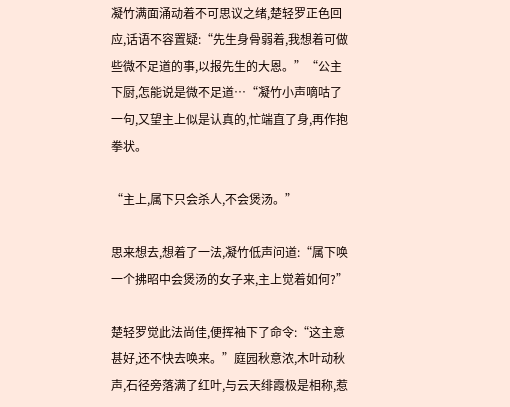凝竹满面涌动着不可思议之绪,楚轻罗正色回应,话语不容置疑:“先生身骨弱着,我想着可做些微不足道的事,以报先生的大恩。”“公主下厨,怎能说是微不足道…“凝竹小声嘀咕了一句,又望主上似是认真的,忙端直了身,再作抱拳状。

“主上,属下只会杀人,不会煲汤。”

思来想去,想着了一法,凝竹低声问道:“属下唤一个拂昭中会煲汤的女子来,主上觉着如何?”

楚轻罗觉此法尚佳,便挥袖下了命令:“这主意甚好,还不快去唤来。”庭园秋意浓,木叶动秋声,石径旁落满了红叶,与云天绯霞极是相称,惹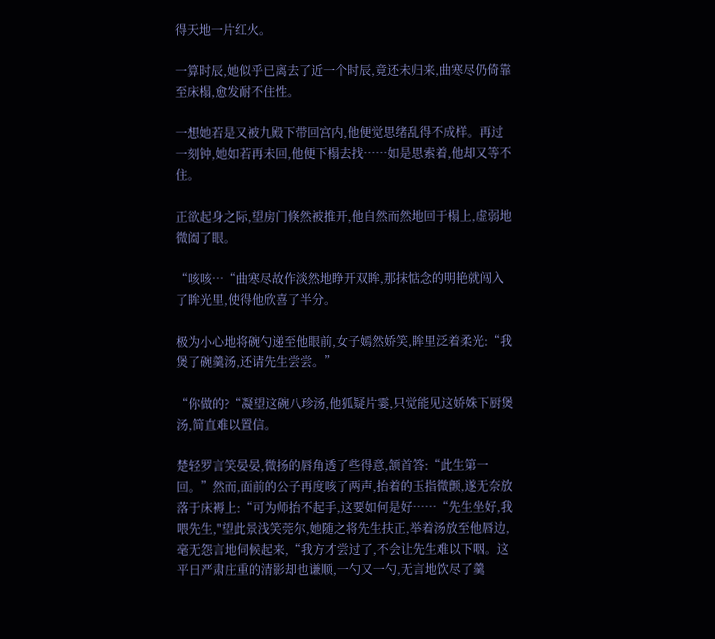得天地一片红火。

一算时辰,她似乎已离去了近一个时辰,竟还未归来,曲寒尽仍倚靠至床榻,愈发耐不住性。

一想她若是又被九殿下带回宫内,他便觉思绪乱得不成样。再过一刻钟,她如若再未回,他便下榻去找……如是思索着,他却又等不住。

正欲起身之际,望房门倏然被推开,他自然而然地回于榻上,虚弱地微阖了眼。

“咳咳…“曲寒尽故作淡然地睁开双眸,那抹惦念的明艳就闯入了眸光里,使得他欣喜了半分。

极为小心地将碗勺递至他眼前,女子嫣然娇笑,眸里泛着柔光:“我煲了碗羹汤,还请先生尝尝。”

“你做的?“凝望这碗八珍汤,他狐疑片霎,只觉能见这娇姝下厨煲汤,简直难以置信。

楚轻罗言笑晏晏,微扬的唇角透了些得意,颔首答:“此生第一回。”然而,面前的公子再度咳了两声,抬着的玉指微颤,遂无奈放落于床褥上:“可为师抬不起手,这要如何是好……“先生坐好,我喂先生,"望此景浅笑莞尔,她随之将先生扶正,举着汤放至他唇边,毫无怨言地伺候起来,“我方才尝过了,不会让先生难以下咽。这平日严肃庄重的清影却也谦顺,一勺又一勺,无言地饮尽了羹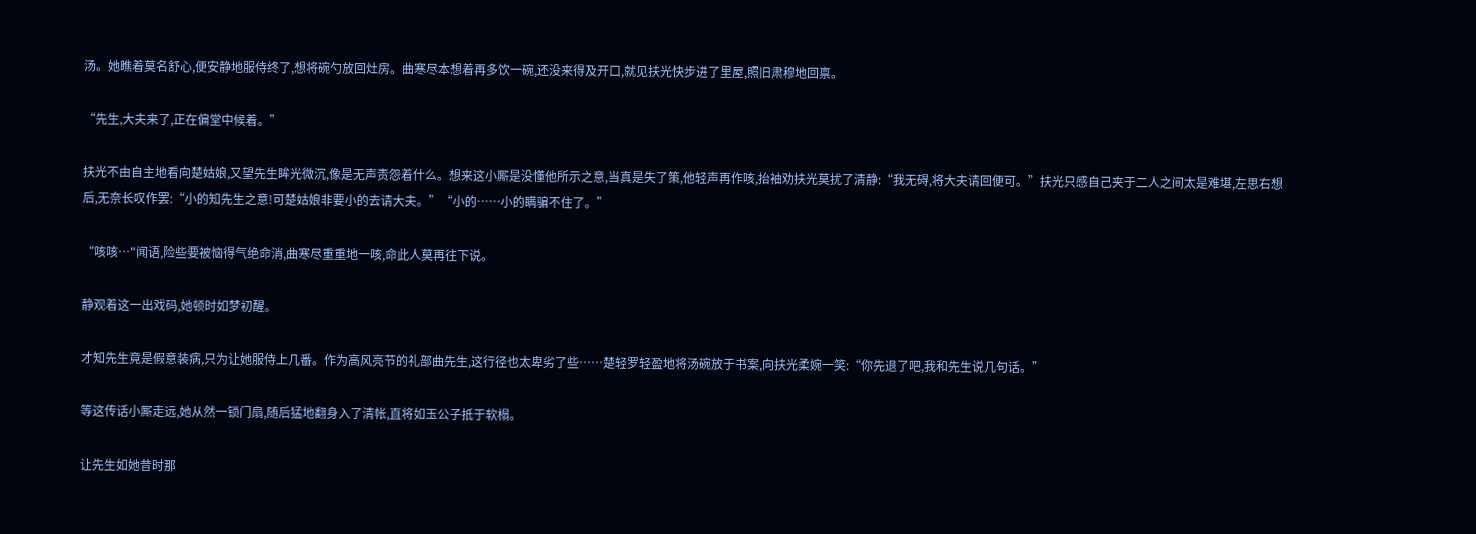汤。她瞧着莫名舒心,便安静地服侍终了,想将碗勺放回灶房。曲寒尽本想着再多饮一碗,还没来得及开口,就见扶光快步进了里屋,照旧肃穆地回禀。

“先生,大夫来了,正在偏堂中候着。”

扶光不由自主地看向楚姑娘,又望先生眸光微沉,像是无声责怨着什么。想来这小厮是没懂他所示之意,当真是失了策,他轻声再作咳,抬袖劝扶光莫扰了清静:“我无碍,将大夫请回便可。”扶光只感自己夹于二人之间太是难堪,左思右想后,无奈长叹作罢:“小的知先生之意!可楚姑娘非要小的去请大夫。”“小的……小的瞒骗不住了。”

“咳咳…"闻语,险些要被恼得气绝命消,曲寒尽重重地一咳,命此人莫再往下说。

静观着这一出戏码,她顿时如梦初醒。

才知先生竟是假意装病,只为让她服侍上几番。作为高风亮节的礼部曲先生,这行径也太卑劣了些……楚轻罗轻盈地将汤碗放于书案,向扶光柔婉一笑:“你先退了吧,我和先生说几句话。”

等这传话小厮走远,她从然一锁门扇,随后猛地翻身入了清帐,直将如玉公子抵于软榻。

让先生如她昔时那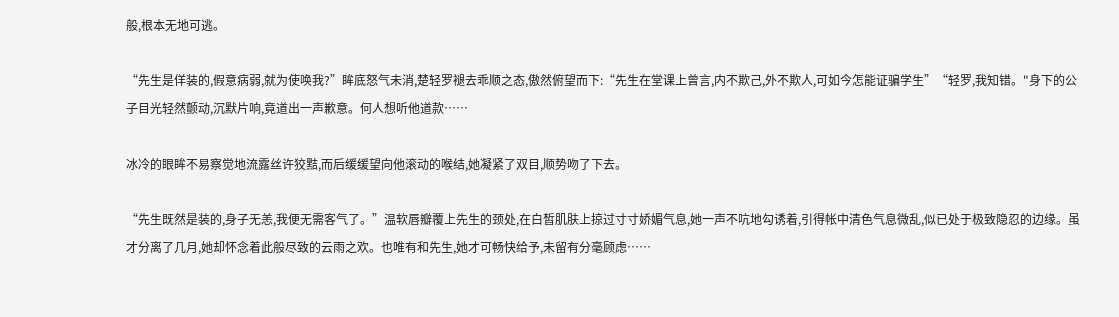般,根本无地可逃。

“先生是佯装的,假意病弱,就为使唤我?”眸底怒气未消,楚轻罗褪去乖顺之态,傲然俯望而下:“先生在堂课上曾言,内不欺己,外不欺人,可如今怎能证骗学生”“轻罗,我知错。"身下的公子目光轻然颤动,沉默片响,竟道出一声歉意。何人想听他道款……

冰冷的眼眸不易察觉地流露丝许狡黠,而后缓缓望向他滚动的喉结,她凝紧了双目,顺势吻了下去。

“先生既然是装的,身子无恙,我便无需客气了。”温软唇瓣覆上先生的颈处,在白皙肌肤上掠过寸寸娇媚气息,她一声不吭地勾诱着,引得帐中清色气息微乱,似已处于极致隐忍的边缘。虽才分离了几月,她却怀念着此般尽致的云雨之欢。也唯有和先生,她才可畅快给予,未留有分毫顾虑……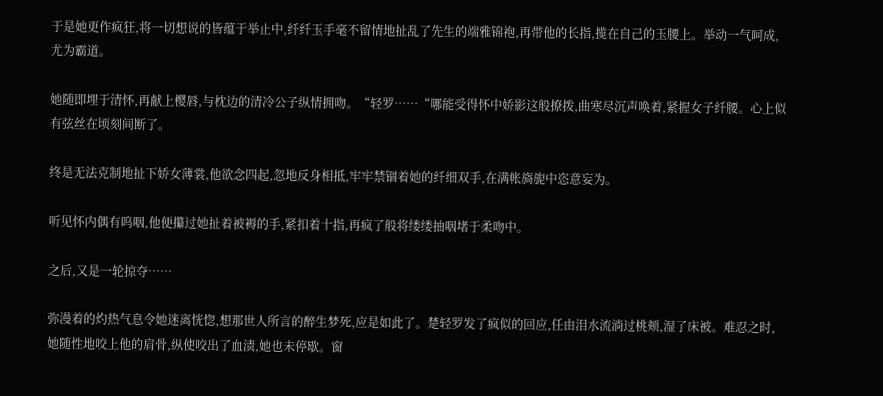于是她更作疯狂,将一切想说的皆蕴于举止中,纤纤玉手毫不留情地扯乱了先生的端雅锦袍,再带他的长指,揽在自己的玉腰上。举动一气呵成,尤为霸道。

她随即埋于清怀,再献上樱唇,与枕边的清冷公子纵情拥吻。“轻罗……“哪能受得怀中娇影这般撩拨,曲寒尽沉声唤着,紧握女子纤腰。心上似有弦丝在顷刻间断了。

终是无法克制地扯下娇女薄裳,他欲念四起,忽地反身相抵,牢牢禁锢着她的纤细双手,在满帐旖旎中恣意妄为。

听见怀内偶有呜咽,他便攥过她扯着被褥的手,紧扣着十指,再疯了般将缕缕抽咽堵于柔吻中。

之后,又是一轮掠夺……

弥漫着的灼热气息令她迷离恍惚,想那世人所言的醉生梦死,应是如此了。楚轻罗发了疯似的回应,任由泪水流淌过桃颊,湿了床被。难忍之时,她随性地咬上他的肩骨,纵使咬出了血渍,她也未停歇。窗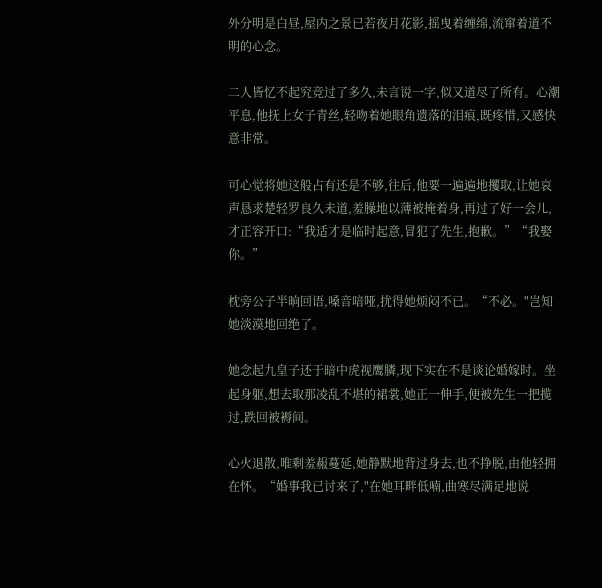外分明是白昼,屋内之景已若夜月花影,摇曳着缠绵,流窜着道不明的心念。

二人皆忆不起究竞过了多久,未言说一字,似又道尽了所有。心潮平息,他抚上女子青丝,轻吻着她眼角遗落的泪痕,既疼惜,又感快意非常。

可心觉将她这般占有还是不够,往后,他要一遍遍地攫取,让她哀声恳求楚轻罗良久未道,羞臊地以薄被掩着身,再过了好一会儿,才正容开口:“我适才是临时起意,冒犯了先生,抱歉。”“我娶你。”

枕旁公子半晌回语,嗓音喑哑,扰得她烦闷不已。“不必。"岂知她淡漠地回绝了。

她念起九皇子还于暗中虎视鹰膦,现下实在不是谈论婚嫁时。坐起身躯,想去取那凌乱不堪的裙裳,她正一伸手,便被先生一把揽过,跌回被褥间。

心火退散,唯剩羞赧蔓延,她静默地背过身去,也不挣脱,由他轻拥在怀。“婚事我已讨来了,"在她耳畔低喃,曲寒尽满足地说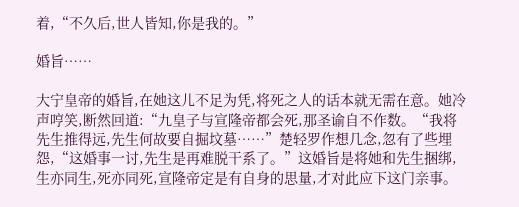着,“不久后,世人皆知,你是我的。”

婚旨……

大宁皇帝的婚旨,在她这儿不足为凭,将死之人的话本就无需在意。她冷声哼笑,断然回道:“九皇子与宣隆帝都会死,那圣谕自不作数。“我将先生推得远,先生何故要自掘坟墓……”楚轻罗作想几念,忽有了些埋怨,“这婚事一讨,先生是再难脱干系了。”这婚旨是将她和先生捆绑,生亦同生,死亦同死,宣隆帝定是有自身的思量,才对此应下这门亲事。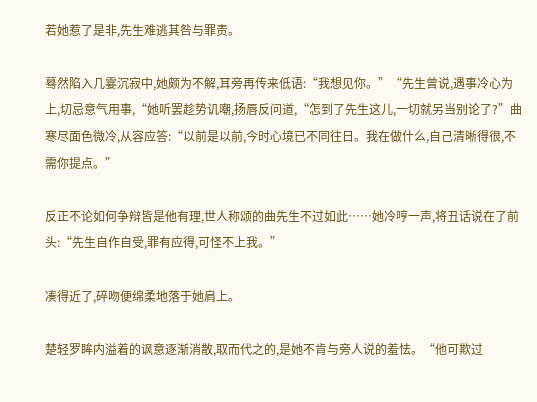若她惹了是非,先生难逃其咎与罪责。

蓦然陷入几霎沉寂中,她颇为不解,耳旁再传来低语:“我想见你。”“先生曾说,遇事冷心为上,切忌意气用事,“她听罢趁势讥嘲,扬唇反问道,“怎到了先生这儿,一切就另当别论了?”曲寒尽面色微冷,从容应答:“以前是以前,今时心境已不同往日。我在做什么,自己清晰得很,不需你提点。”

反正不论如何争辩皆是他有理,世人称颂的曲先生不过如此……她冷哼一声,将丑话说在了前头:“先生自作自受,罪有应得,可怪不上我。”

凑得近了,碎吻便绵柔地落于她肩上。

楚轻罗眸内溢着的讽意逐渐消散,取而代之的,是她不肯与旁人说的羞怯。“他可欺过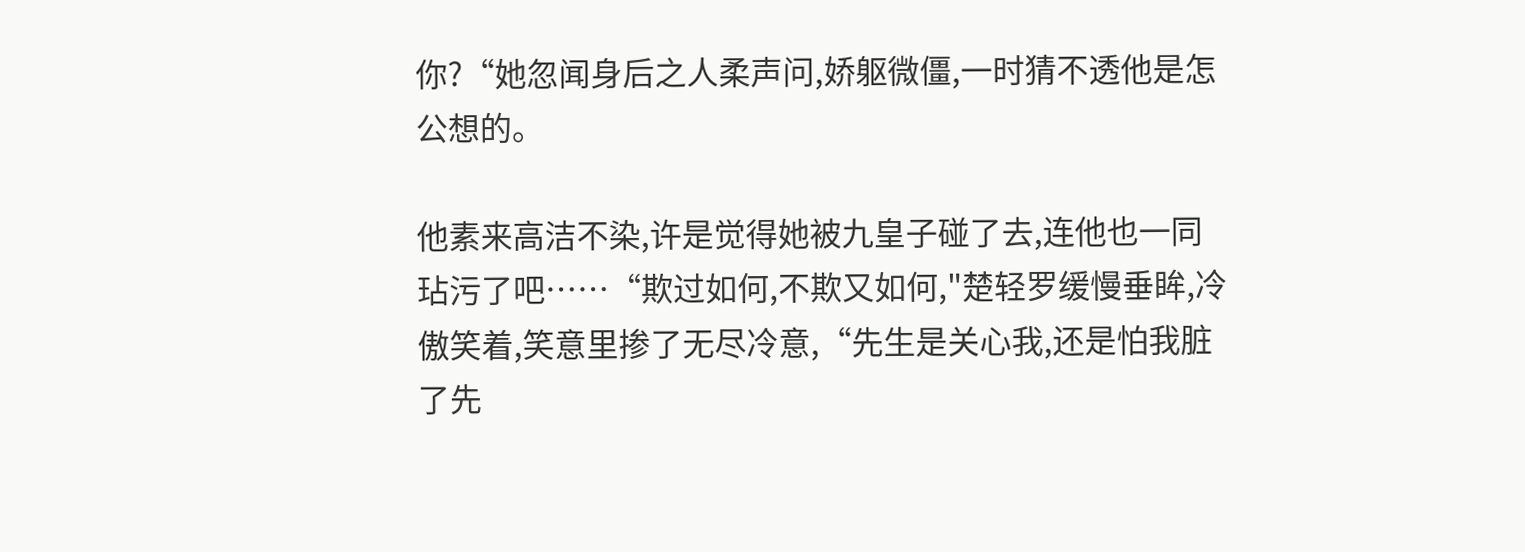你?“她忽闻身后之人柔声问,娇躯微僵,一时猜不透他是怎公想的。

他素来高洁不染,许是觉得她被九皇子碰了去,连他也一同玷污了吧……“欺过如何,不欺又如何,"楚轻罗缓慢垂眸,冷傲笑着,笑意里掺了无尽冷意,“先生是关心我,还是怕我脏了先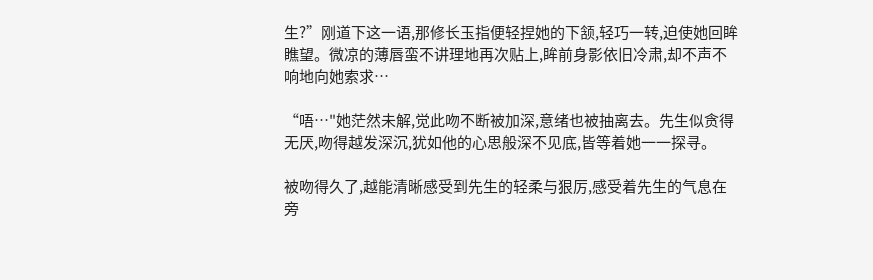生?”刚道下这一语,那修长玉指便轻捏她的下颔,轻巧一转,迫使她回眸瞧望。微凉的薄唇蛮不讲理地再次贴上,眸前身影依旧冷肃,却不声不响地向她索求…

“唔…"她茫然未解,觉此吻不断被加深,意绪也被抽离去。先生似贪得无厌,吻得越发深沉,犹如他的心思般深不见底,皆等着她一一探寻。

被吻得久了,越能清晰感受到先生的轻柔与狠厉,感受着先生的气息在旁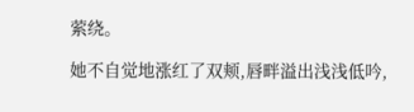萦绕。

她不自觉地涨红了双颊,唇畔溢出浅浅低吟,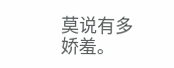莫说有多娇羞。